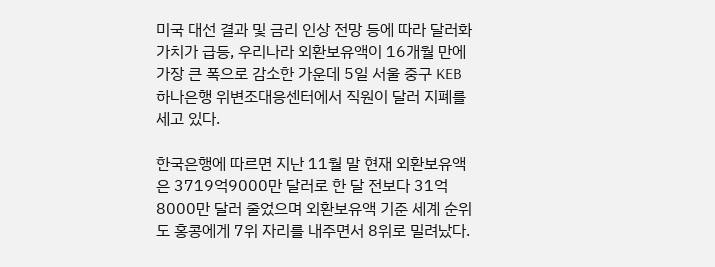미국 대선 결과 및 금리 인상 전망 등에 따라 달러화 가치가 급등, 우리나라 외환보유액이 16개월 만에 가장 큰 폭으로 감소한 가운데 5일 서울 중구 KEB하나은행 위변조대응센터에서 직원이 달러 지폐를 세고 있다.

한국은행에 따르면 지난 11월 말 현재 외환보유액은 3719억9000만 달러로 한 달 전보다 31억8000만 달러 줄었으며 외환보유액 기준 세계 순위도 홍콩에게 7위 자리를 내주면서 8위로 밀려났다.